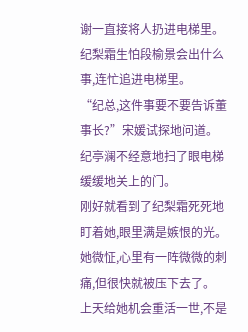谢一直接将人扔进电梯里。
纪梨霜生怕段榆景会出什么事,连忙追进电梯里。
“纪总,这件事要不要告诉董事长?”宋媛试探地问道。
纪亭澜不经意地扫了眼电梯缓缓地关上的门。
刚好就看到了纪梨霜死死地盯着她,眼里满是嫉恨的光。
她微怔,心里有一阵微微的刺痛,但很快就被压下去了。
上天给她机会重活一世,不是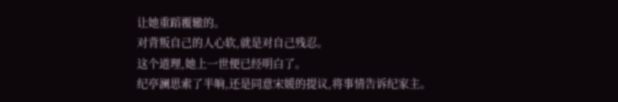让她重蹈覆辙的。
对背叛自己的人心软,就是对自己残忍。
这个道理,她上一世便已经明白了。
纪亭澜思索了半晌,还是同意宋媛的提议,将事情告诉纪家主。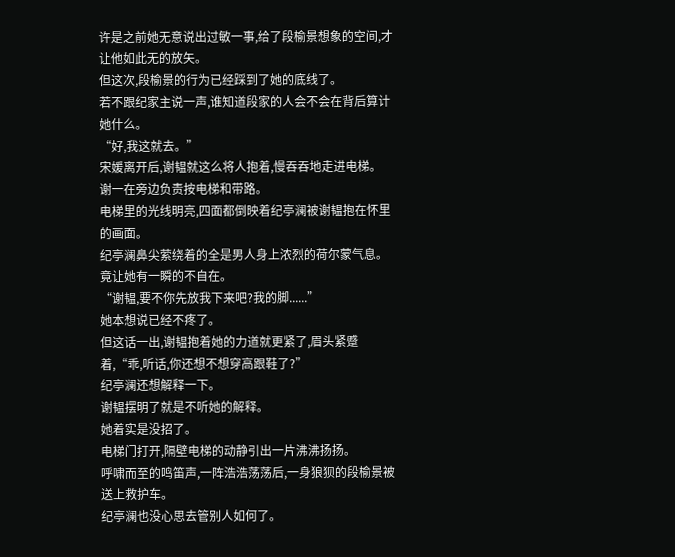许是之前她无意说出过敏一事,给了段榆景想象的空间,才让他如此无的放矢。
但这次,段榆景的行为已经踩到了她的底线了。
若不跟纪家主说一声,谁知道段家的人会不会在背后算计她什么。
“好,我这就去。”
宋媛离开后,谢韫就这么将人抱着,慢吞吞地走进电梯。
谢一在旁边负责按电梯和带路。
电梯里的光线明亮,四面都倒映着纪亭澜被谢韫抱在怀里的画面。
纪亭澜鼻尖萦绕着的全是男人身上浓烈的荷尔蒙气息。
竟让她有一瞬的不自在。
“谢韫,要不你先放我下来吧?我的脚......”
她本想说已经不疼了。
但这话一出,谢韫抱着她的力道就更紧了,眉头紧蹙着,“乖,听话,你还想不想穿高跟鞋了?”
纪亭澜还想解释一下。
谢韫摆明了就是不听她的解释。
她着实是没招了。
电梯门打开,隔壁电梯的动静引出一片沸沸扬扬。
呼啸而至的鸣笛声,一阵浩浩荡荡后,一身狼狈的段榆景被送上救护车。
纪亭澜也没心思去管别人如何了。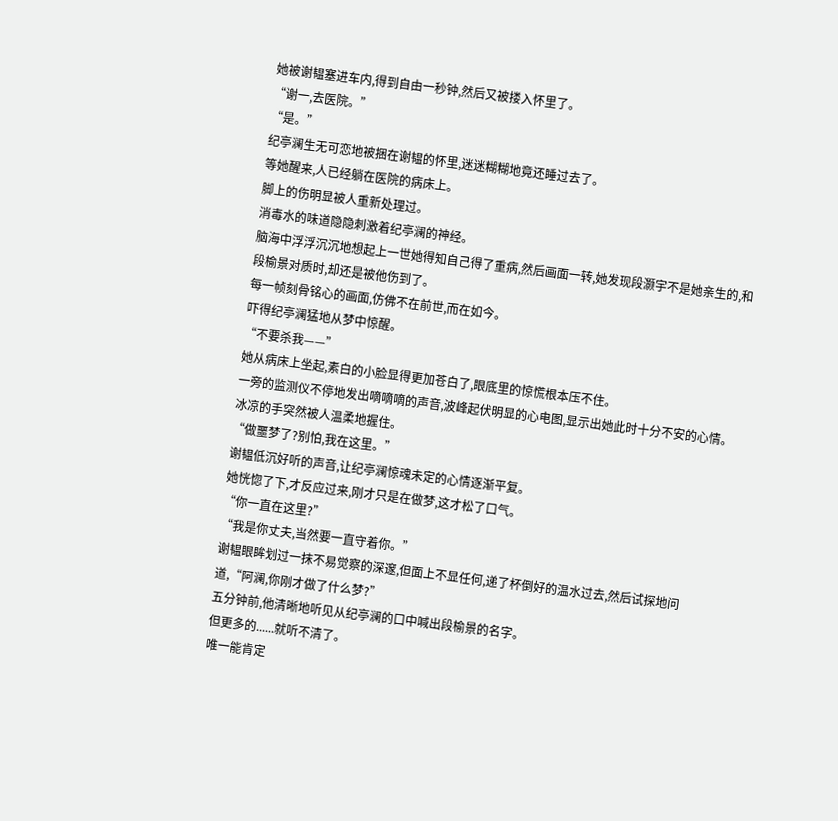她被谢韫塞进车内,得到自由一秒钟,然后又被搂入怀里了。
“谢一,去医院。”
“是。”
纪亭澜生无可恋地被捆在谢韫的怀里,迷迷糊糊地竟还睡过去了。
等她醒来,人已经躺在医院的病床上。
脚上的伤明显被人重新处理过。
消毒水的味道隐隐刺激着纪亭澜的神经。
脑海中浮浮沉沉地想起上一世她得知自己得了重病,然后画面一转,她发现段灏宇不是她亲生的,和段榆景对质时,却还是被他伤到了。
每一帧刻骨铭心的画面,仿佛不在前世,而在如今。
吓得纪亭澜猛地从梦中惊醒。
“不要杀我——”
她从病床上坐起,素白的小脸显得更加苍白了,眼底里的惊慌根本压不住。
一旁的监测仪不停地发出嘀嘀嘀的声音,波峰起伏明显的心电图,显示出她此时十分不安的心情。
冰凉的手突然被人温柔地握住。
“做噩梦了?别怕,我在这里。”
谢韫低沉好听的声音,让纪亭澜惊魂未定的心情逐渐平复。
她恍惚了下,才反应过来,刚才只是在做梦,这才松了口气。
“你一直在这里?”
“我是你丈夫,当然要一直守着你。”
谢韫眼眸划过一抹不易觉察的深邃,但面上不显任何,递了杯倒好的温水过去,然后试探地问道,“阿澜,你刚才做了什么梦?”
五分钟前,他清晰地听见从纪亭澜的口中喊出段榆景的名字。
但更多的......就听不清了。
唯一能肯定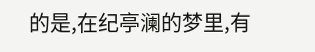的是,在纪亭澜的梦里,有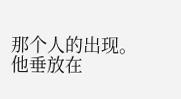那个人的出现。
他垂放在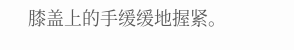膝盖上的手缓缓地握紧。